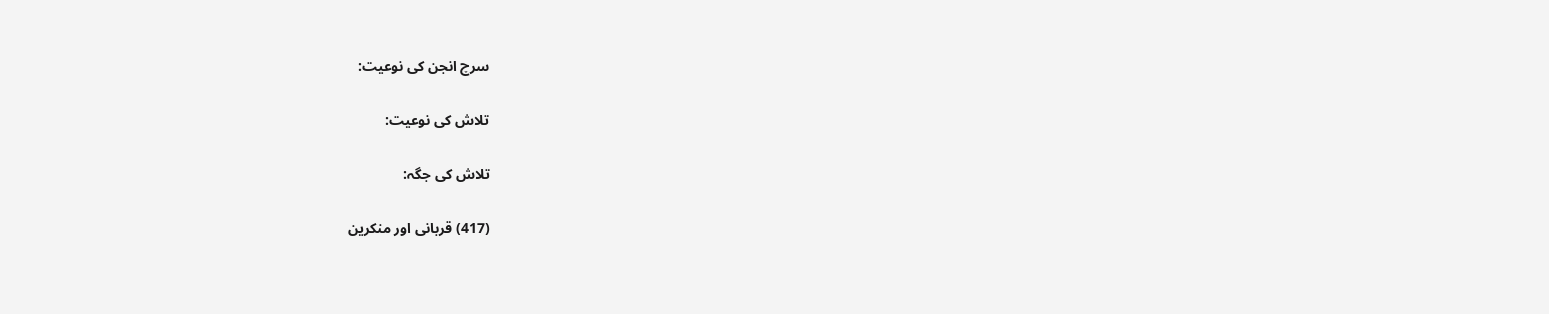سرچ انجن کی نوعیت:

تلاش کی نوعیت:

تلاش کی جگہ:

(417) قربانی اور منکرین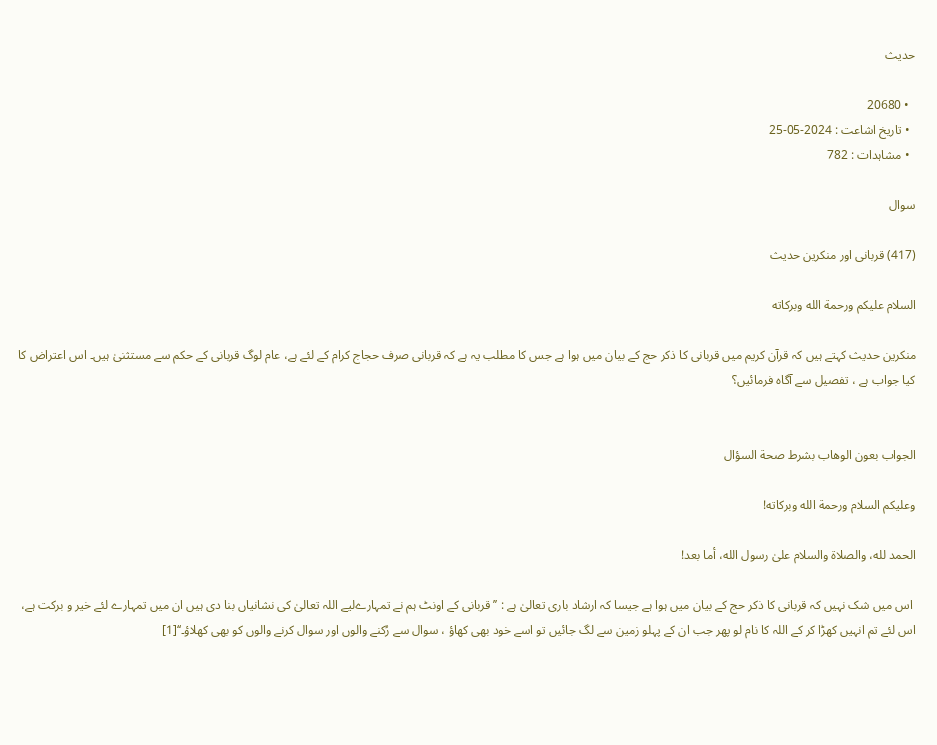حدیث

  • 20680
  • تاریخ اشاعت : 2024-05-25
  • مشاہدات : 782

سوال

(417) قربانی اور منکرین حدیث

السلام عليكم ورحمة الله وبركاته

منکرین حدیث کہتے ہیں کہ قرآن کریم میں قربانی کا ذکر حج کے بیان میں ہوا ہے جس کا مطلب یہ ہے کہ قربانی صرف حجاج کرام کے لئے ہے، عام لوگ قربانی کے حکم سے مستثنیٰ ہیں۔ اس اعتراض کا کیا جواب ہے ، تفصیل سے آگاہ فرمائیں؟


الجواب بعون الوهاب بشرط صحة السؤال

وعلیکم السلام ورحمة الله وبرکاته!

الحمد لله، والصلاة والسلام علىٰ رسول الله، أما بعد!

 اس میں شک نہیں کہ قربانی کا ذکر حج کے بیان میں ہوا ہے جیسا کہ ارشاد باری تعالیٰ ہے : ’’ قربانی کے اونٹ ہم نے تمہارےلیے اللہ تعالیٰ کی نشانیاں بنا دی ہیں ان میں تمہارے لئے خیر و برکت ہے، اس لئے تم انہیں کھڑا کر کے اللہ کا نام لو پھر جب ان کے پہلو زمین سے لگ جائیں تو اسے خود بھی کھاؤ ، سوال سے رُکنے والوں اور سوال کرنے والوں کو بھی کھلاؤ۔‘‘[1]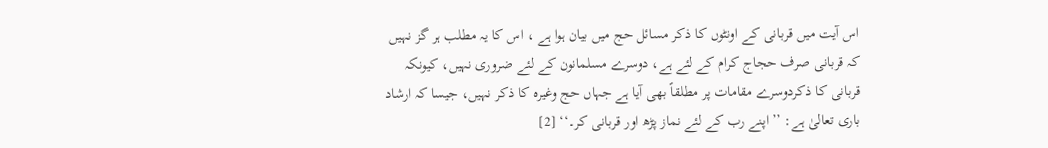اس آیت میں قربانی کے اونٹوں کا ذکر مسائل حج میں بیان ہوا ہے ، اس کا یہ مطلب ہر گز نہیں کہ قربانی صرف حجاج کرام کے لئے ہے، دوسرے مسلمانون کے لئے ضروری نہیں، کیونکہ قربانی کا ذکردوسرے مقامات پر مطلقاً بھی آیا ہے جہاں حج وغیرہ کا ذکر نہیں، جیسا کہ ارشاد باری تعالیٰ ہے: ’’ اپنے رب کے لئے نماز پڑھ اور قربانی کر۔‘‘ [2]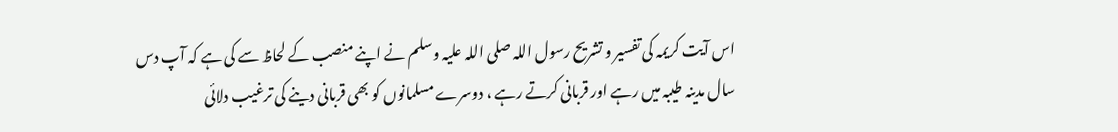اس آیت کریمہ کی تفسیر و تشریح رسول اللہ صلی اللہ علیہ وسلم نے اپنے منصب کے لحاظ سے کی ہے کہ آپ دس سال مدینہ طیبہ میں رہے اور قربانی کرتے رہے ، دوسرے مسلمانوں کو بھی قربانی دینے کی ترغیب دلائی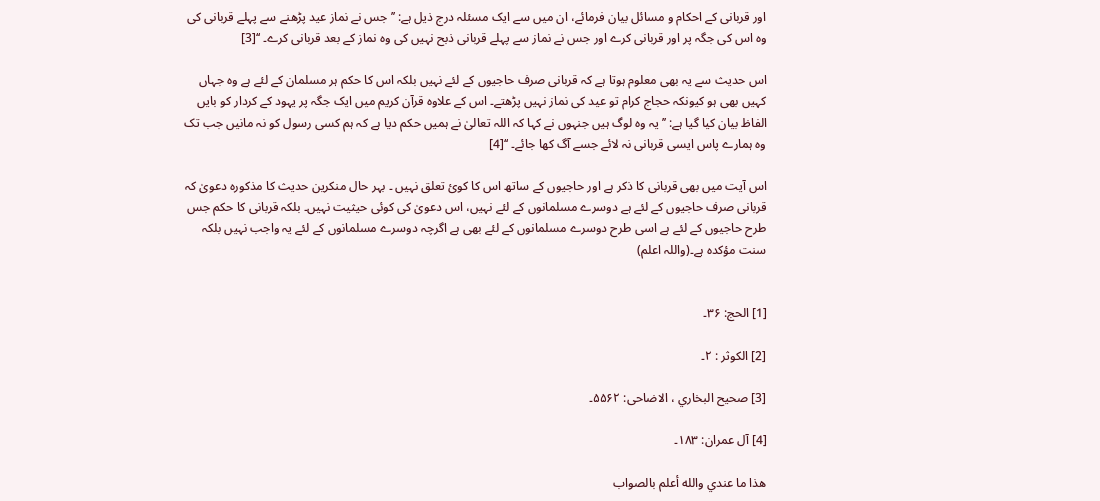اور قربانی کے احکام و مسائل بیان فرمائے، ان میں سے ایک مسئلہ درج ذیل ہے: ’’ جس نے نماز عید پڑھنے سے پہلے قربانی کی وہ اس کی جگہ پر اور قربانی کرے اور جس نے نماز سے پہلے قربانی ذبح نہیں کی وہ نماز کے بعد قربانی کرے۔ ‘‘[3]

اس حدیث سے یہ بھی معلوم ہوتا ہے کہ قربانی صرف حاجیوں کے لئے نہیں بلکہ اس کا حکم ہر مسلمان کے لئے ہے وہ جہاں کہیں بھی ہو کیونکہ حجاج کرام تو عید کی نماز نہیں پڑھتے۔ اس کے علاوہ قرآن کریم میں ایک جگہ پر یہود کے کردار کو بایں الفاظ بیان کیا گیا ہے: ’’ یہ وہ لوگ ہیں جنہوں نے کہا کہ اللہ تعالیٰ نے ہمیں حکم دیا ہے کہ ہم کسی رسول کو نہ مانیں جب تک وہ ہمارے پاس ایسی قربانی نہ لائے جسے آگ کھا جائے۔ ‘‘[4]

اس آیت میں بھی قربانی کا ذکر ہے اور حاجیوں کے ساتھ اس کا کوئ تعلق نہیں ۔ بہر حال منکرین حدیث کا مذکورہ دعویٰ کہ قربانی صرف حاجیوں کے لئے ہے دوسرے مسلمانوں کے لئے نہیں، اس دعویٰ کی کوئی حیثیت نہیں۔ بلکہ قربانی کا حکم جس طرح حاجیوں کے لئے ہے اسی طرح دوسرے مسلمانوں کے لئے بھی ہے اگرچہ دوسرے مسلمانوں کے لئے یہ واجب نہیں بلکہ سنت مؤکدہ ہے۔(واللہ اعلم)


[1] الحج: ۳۶۔

[2] الکوثر : ۲۔

[3] صحیح البخاري ، الاضاحی: ۵۵۶۲۔

[4] آل عمران: ۱۸۳۔

ھذا ما عندي والله أعلم بالصواب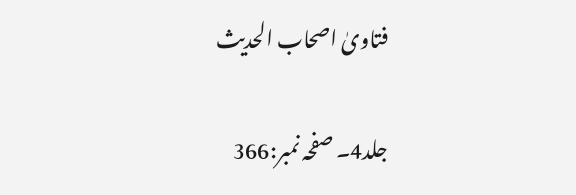فتاویٰ اصحاب الحدیث

جلد4۔ صفحہ نمبر:366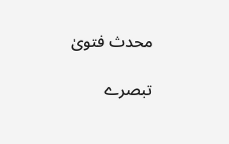محدث فتویٰ

تبصرے